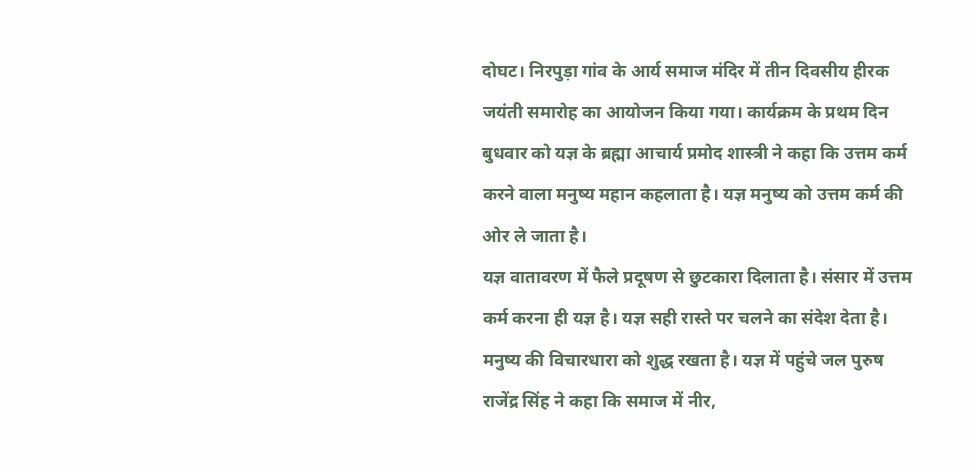दोघट। निरपुड़ा गांव के आर्य समाज मंदिर में तीन दिवसीय हीरक जयंती समारोह का आयोजन किया गया। कार्यक्रम के प्रथम दिन बुधवार को यज्ञ के ब्रह्मा आचार्य प्रमोद शास्त्री ने कहा कि उत्तम कर्म करने वाला मनुष्य महान कहलाता है। यज्ञ मनुष्य को उत्तम कर्म की ओर ले जाता है।
यज्ञ वातावरण में फैले प्रदूषण से छुटकारा दिलाता है। संसार में उत्तम कर्म करना ही यज्ञ है। यज्ञ सही रास्ते पर चलने का संदेश देता है। मनुष्य की विचारधारा को शुद्ध रखता है। यज्ञ में पहुंचे जल पुरुष राजेंद्र सिंह ने कहा कि समाज में नीर,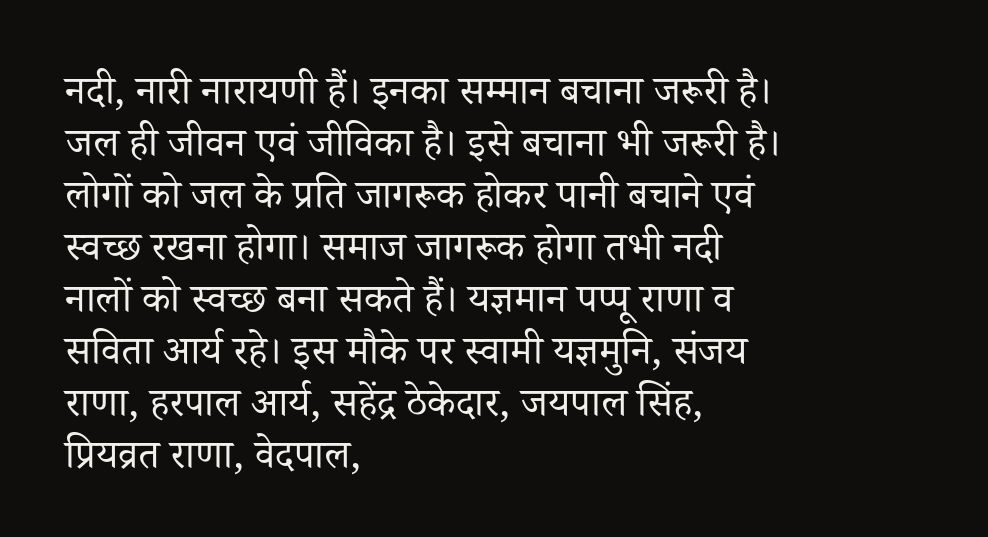नदी, नारी नारायणी हैं। इनका सम्मान बचाना जरूरी है। जल ही जीवन एवं जीविका है। इसे बचाना भी जरूरी है। लोगों को जल के प्रति जागरूक होकर पानी बचाने एवं स्वच्छ रखना होगा। समाज जागरूक होगा तभी नदी नालों को स्वच्छ बना सकते हैं। यज्ञमान पप्पू राणा व सविता आर्य रहे। इस मौके पर स्वामी यज्ञमुनि, संजय राणा, हरपाल आर्य, सहेंद्र ठेकेदार, जयपाल सिंह, प्रियव्रत राणा, वेदपाल,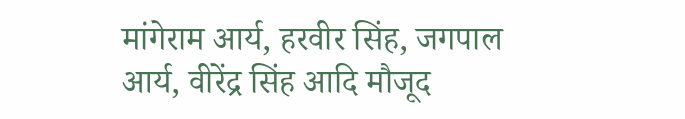मांगेराम आर्य, हरवीर सिंह, जगपाल आर्य, वीरेंद्र सिंह आदि मौजूद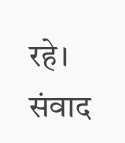रहे। संवाद